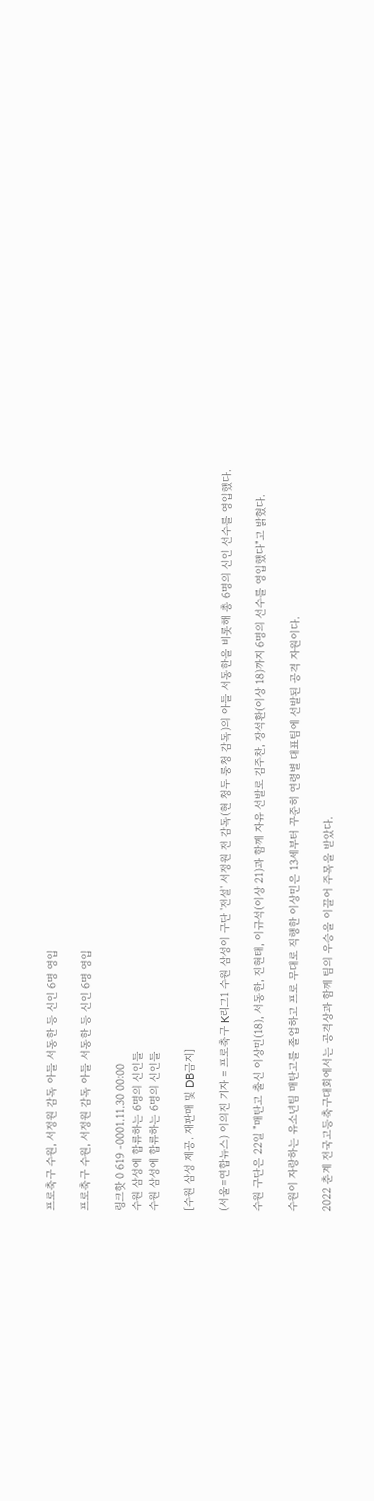프로축구 수원, 서정원 감독 아들 서동한 등 신인 6명 영입

프로축구 수원, 서정원 감독 아들 서동한 등 신인 6명 영입

링크핫 0 619 -0001.11.30 00:00
수원 삼성에 합류하는 6명의 신인들
수원 삼성에 합류하는 6명의 신인들

[수원 삼성 제공. 재판매 및 DB금지]

(서울=연합뉴스) 이의진 기자 = 프로축구 K리그1 수원 삼성이 구단 '전설' 서정원 전 감독(현 청두 룽청 감독)의 아들 서동한을 비롯해 총 6명의 신인 선수를 영입했다.

수원 구단은 22일 "매탄고 출신 이상민(18), 서동한, 진현태, 이규석(이상 21)과 함께 자유 선발로 김주찬, 장석환(이상 18)까지 6명의 선수를 영입했다"고 밝혔다.

수원이 자랑하는 유소년팀 매탄고를 졸업하고 프로 무대로 직행한 이상민은 13세부터 꾸준히 연령별 대표팀에 선발된 공격 자원이다.

2022 춘계 전국고등축구대회에서는 공격상과 함께 팀의 우승을 이끌어 주목을 받았다.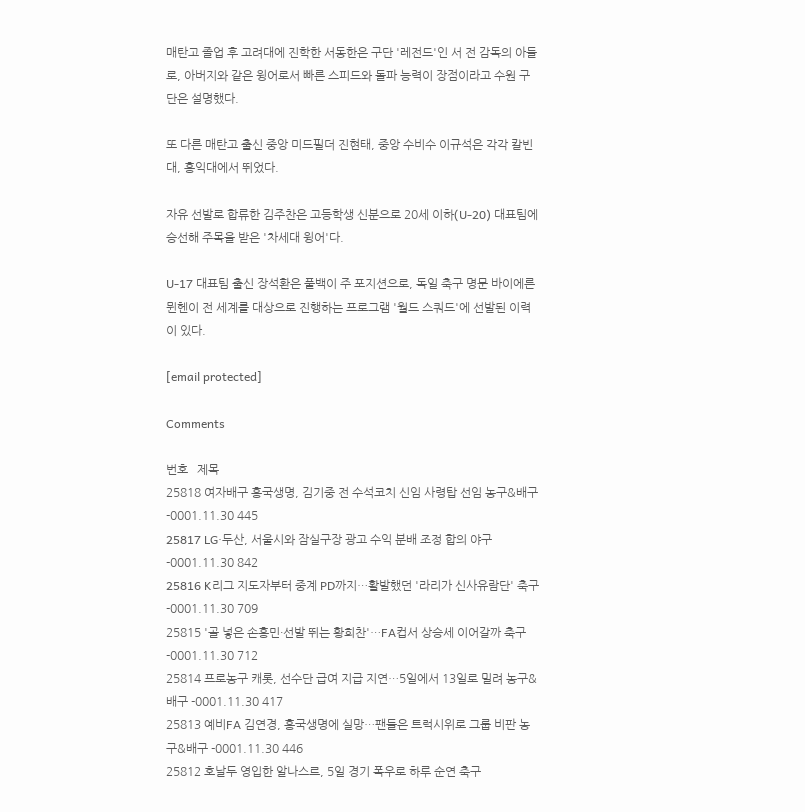매탄고 졸업 후 고려대에 진학한 서동한은 구단 '레전드'인 서 전 감독의 아들로, 아버지와 같은 윙어로서 빠른 스피드와 돌파 능력이 장점이라고 수원 구단은 설명했다.

또 다른 매탄고 출신 중앙 미드필더 진현태, 중앙 수비수 이규석은 각각 칼빈대, 홍익대에서 뛰었다.

자유 선발로 합류한 김주찬은 고등학생 신분으로 20세 이하(U-20) 대표팀에 승선해 주목을 받은 '차세대 윙어'다.

U-17 대표팀 출신 장석환은 풀백이 주 포지션으로, 독일 축구 명문 바이에른 뮌헨이 전 세계를 대상으로 진행하는 프로그램 '월드 스쿼드'에 선발된 이력이 있다.

[email protected]

Comments

번호   제목
25818 여자배구 흥국생명, 김기중 전 수석코치 신임 사령탑 선임 농구&배구 -0001.11.30 445
25817 LG·두산, 서울시와 잠실구장 광고 수익 분배 조정 합의 야구 -0001.11.30 842
25816 K리그 지도자부터 중계 PD까지…활발했던 '라리가 신사유람단' 축구 -0001.11.30 709
25815 '골 넣은 손흥민·선발 뛰는 황희찬'…FA컵서 상승세 이어갈까 축구 -0001.11.30 712
25814 프로농구 캐롯, 선수단 급여 지급 지연…5일에서 13일로 밀려 농구&배구 -0001.11.30 417
25813 예비FA 김연경, 흥국생명에 실망…팬들은 트럭시위로 그룹 비판 농구&배구 -0001.11.30 446
25812 호날두 영입한 알나스르, 5일 경기 폭우로 하루 순연 축구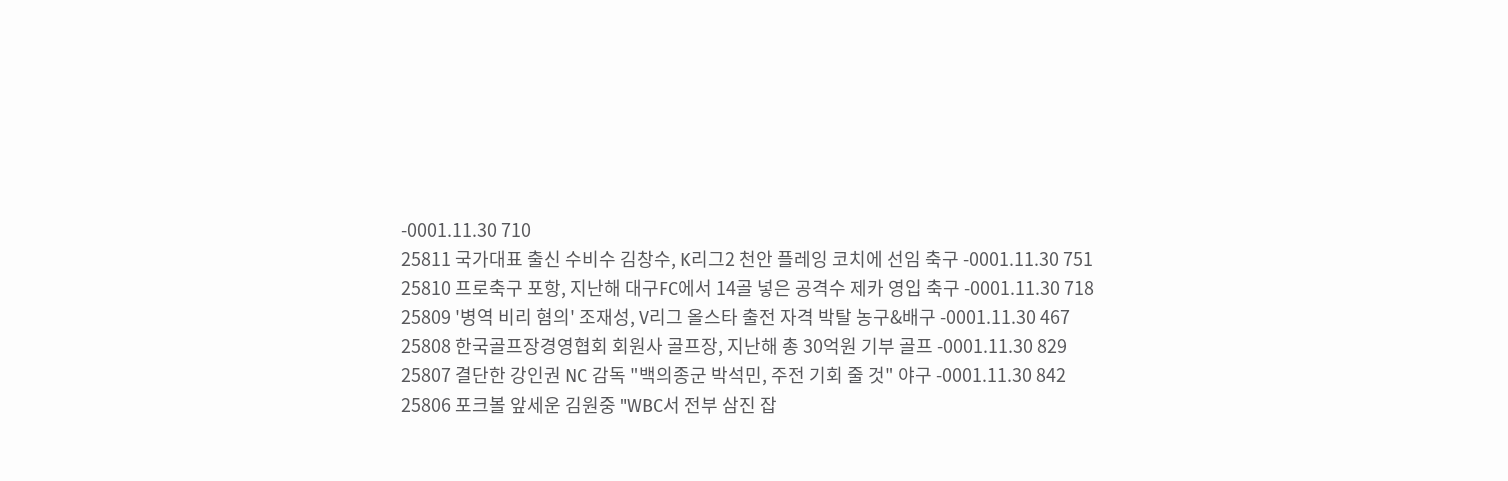-0001.11.30 710
25811 국가대표 출신 수비수 김창수, K리그2 천안 플레잉 코치에 선임 축구 -0001.11.30 751
25810 프로축구 포항, 지난해 대구FC에서 14골 넣은 공격수 제카 영입 축구 -0001.11.30 718
25809 '병역 비리 혐의' 조재성, V리그 올스타 출전 자격 박탈 농구&배구 -0001.11.30 467
25808 한국골프장경영협회 회원사 골프장, 지난해 총 30억원 기부 골프 -0001.11.30 829
25807 결단한 강인권 NC 감독 "백의종군 박석민, 주전 기회 줄 것" 야구 -0001.11.30 842
25806 포크볼 앞세운 김원중 "WBC서 전부 삼진 잡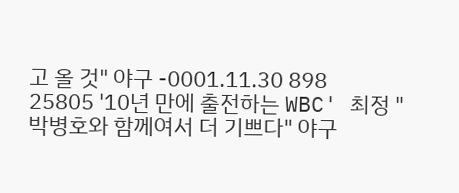고 올 것" 야구 -0001.11.30 898
25805 '10년 만에 출전하는 WBC' 최정 "박병호와 함께여서 더 기쁘다" 야구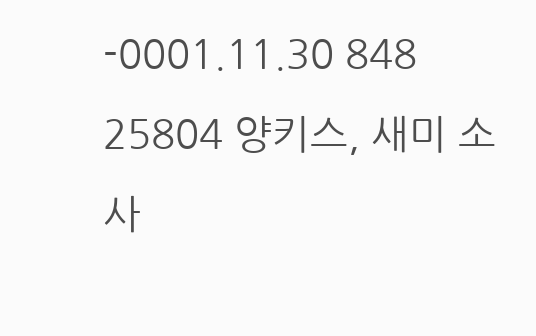-0001.11.30 848
25804 양키스, 새미 소사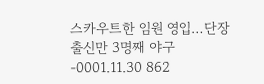스카우트한 임원 영입…단장 출신만 3명째 야구 -0001.11.30 862